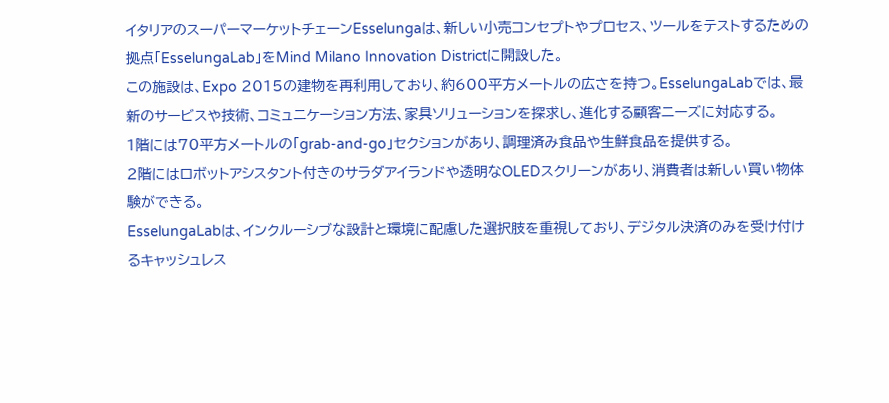イタリアのスーパーマーケットチェーンEsselungaは、新しい小売コンセプトやプロセス、ツールをテストするための拠点「EsselungaLab」をMind Milano Innovation Districtに開設した。
この施設は、Expo 2015の建物を再利用しており、約600平方メートルの広さを持つ。EsselungaLabでは、最新のサービスや技術、コミュニケーション方法、家具ソリューションを探求し、進化する顧客ニーズに対応する。
1階には70平方メートルの「grab-and-go」セクションがあり、調理済み食品や生鮮食品を提供する。
2階にはロボットアシスタント付きのサラダアイランドや透明なOLEDスクリーンがあり、消費者は新しい買い物体験ができる。
EsselungaLabは、インクルーシブな設計と環境に配慮した選択肢を重視しており、デジタル決済のみを受け付けるキャッシュレス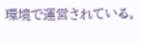環境で運営されている。